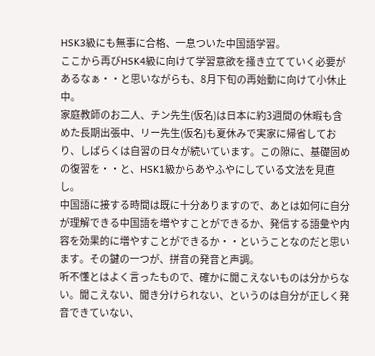HSK3級にも無事に合格、一息ついた中国語学習。
ここから再びHSK4級に向けて学習意欲を掻き立てていく必要があるなぁ・・と思いながらも、8月下旬の再始動に向けて小休止中。
家庭教師のお二人、チン先生(仮名)は日本に約3週間の休暇も含めた長期出張中、リー先生(仮名)も夏休みで実家に帰省しており、しばらくは自習の日々が続いています。この隙に、基礎固めの復習を・・と、HSK1級からあやふやにしている文法を見直し。
中国語に接する時間は既に十分ありますので、あとは如何に自分が理解できる中国語を増やすことができるか、発信する語彙や内容を効果的に増やすことができるか・・ということなのだと思います。その鍵の一つが、拼音の発音と声調。
听不懂とはよく言ったもので、確かに聞こえないものは分からない。聞こえない、聞き分けられない、というのは自分が正しく発音できていない、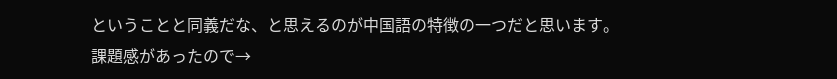ということと同義だな、と思えるのが中国語の特徴の一つだと思います。
課題感があったので→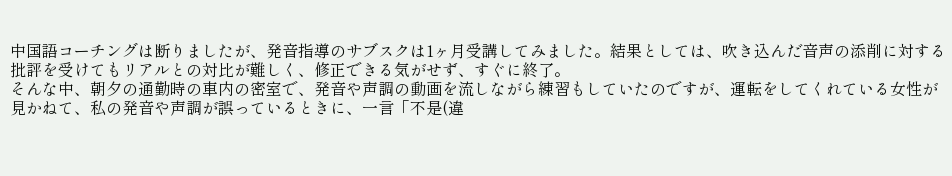中国語コーチングは断りましたが、発音指導のサブスクは1ヶ月受講してみました。結果としては、吹き込んだ音声の添削に対する批評を受けてもリアルとの対比が難しく、修正できる気がせず、すぐに終了。
そんな中、朝夕の通勤時の車内の密室で、発音や声調の動画を流しながら練習もしていたのですが、運転をしてくれている女性が見かねて、私の発音や声調が誤っているときに、一言「不是(違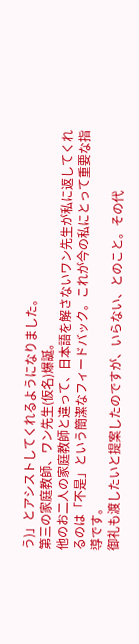う)」とアシストしてくれるようになりました。
第三の家庭教師、ワン先生(仮名)爆誕。
他のお二人の家庭教師と違って、日本語を解さないワン先生が私に返してくれるのは「不是」という簡潔なフィードバック。これが今の私にとって重要な指導です。
御礼も渡したいと提案したのですが、いらない、とのこと。その代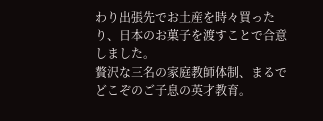わり出張先でお土産を時々買ったり、日本のお菓子を渡すことで合意しました。
贅沢な三名の家庭教師体制、まるでどこぞのご子息の英才教育。